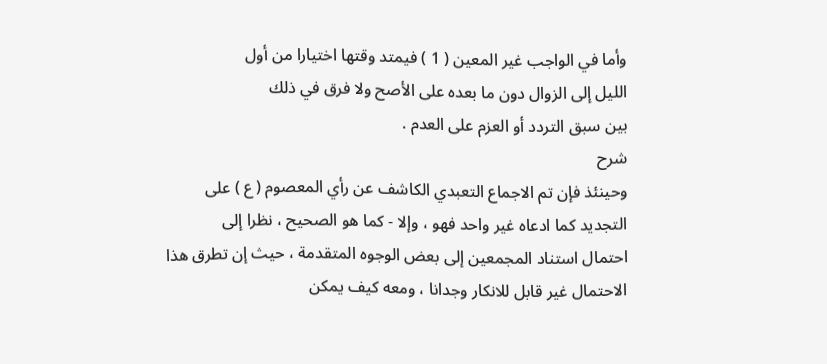وأما في الواجب غير المعين ( 1 ) فيمتد وقتها اختيارا من أول
الليل إلى الزوال دون ما بعده على الأصح ولا فرق في ذلك
بين سبق التردد أو العزم على العدم .
شرح
وحينئذ فإن تم الاجماع التعبدي الكاشف عن رأي المعصوم ( ع ) على
التجديد كما ادعاه غير واحد فهو ، وإلا - كما هو الصحيح ، نظرا إلى
احتمال استناد المجمعين إلى بعض الوجوه المتقدمة ، حيث إن تطرق هذا
الاحتمال غير قابل للانكار وجدانا ، ومعه كيف يمكن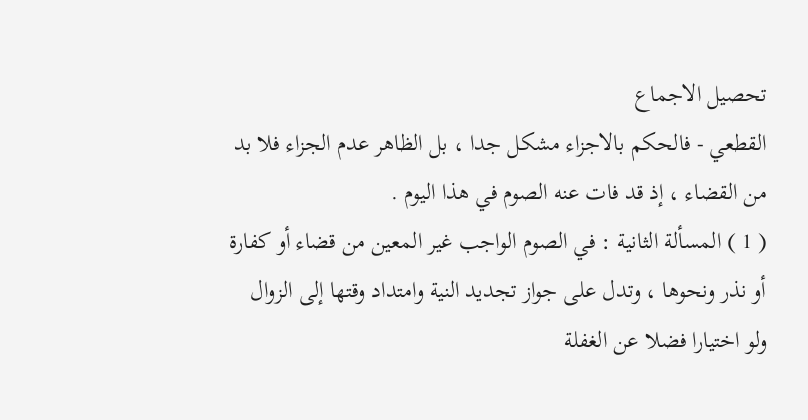تحصيل الاجماع
القطعي - فالحكم بالاجزاء مشكل جدا ، بل الظاهر عدم الجزاء فلا بد
من القضاء ، إذ قد فات عنه الصوم في هذا اليوم .
( 1 ) المسألة الثانية : في الصوم الواجب غير المعين من قضاء أو كفارة
أو نذر ونحوها ، وتدل على جواز تجديد النية وامتداد وقتها إلى الزوال
ولو اختيارا فضلا عن الغفلة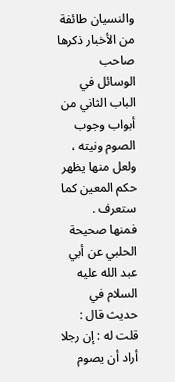والنسيان طائفة من الأخبار ذكرها صاحب
الوسائل في الباب الثاني من أبواب وجوب الصوم ونيته ، ولعل منها يظهر
حكم المعين كما ستعرف .
فمنها صحيحة الحلبي عن أبي عبد الله عليه السلام في حديث قال :
قلت له : إن رجلا أراد أن يصوم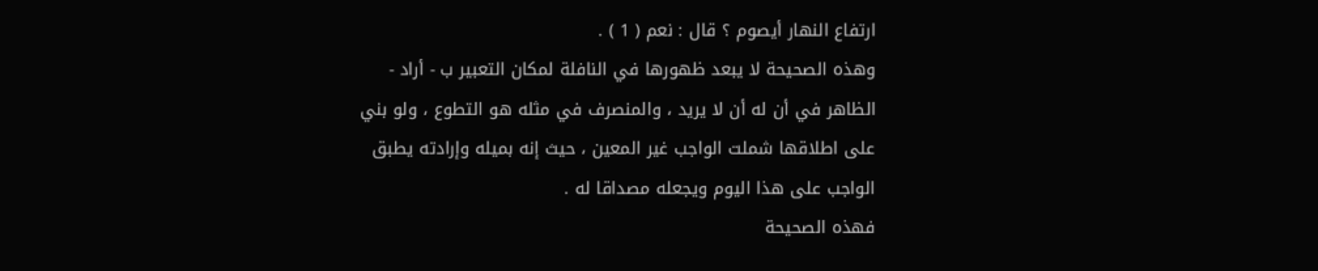ارتفاع النهار أيصوم ؟ قال : نعم ( 1 ) .
وهذه الصحيحة لا يبعد ظهورها في النافلة لمكان التعبير ب - أراد -
الظاهر في أن له أن لا يريد ، والمنصرف في مثله هو التطوع ، ولو بني
على اطلاقها شملت الواجب غير المعين ، حيث إنه بميله وإرادته يطبق
الواجب على هذا اليوم ويجعله مصداقا له .
فهذه الصحيحة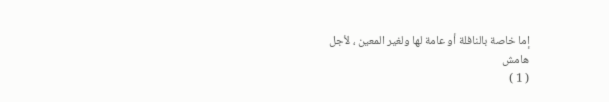إما خاصة بالنافلة أو عامة لها ولغير المعين ، لأجل
هامش
( 1 )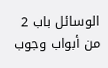الوسائل باب 2 من أبواب وجوب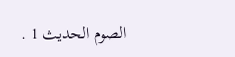الصوم الحديث 1 .